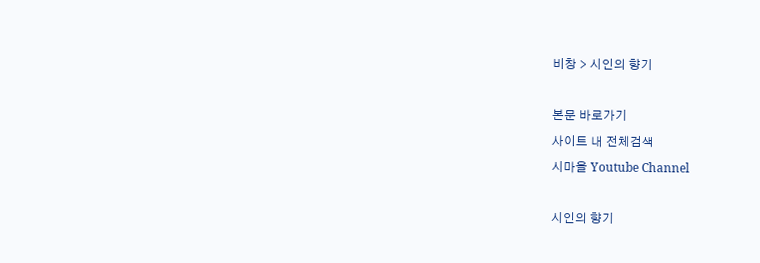비창 > 시인의 향기

본문 바로가기
사이트 내 전체검색
시마을 Youtube Channel

시인의 향기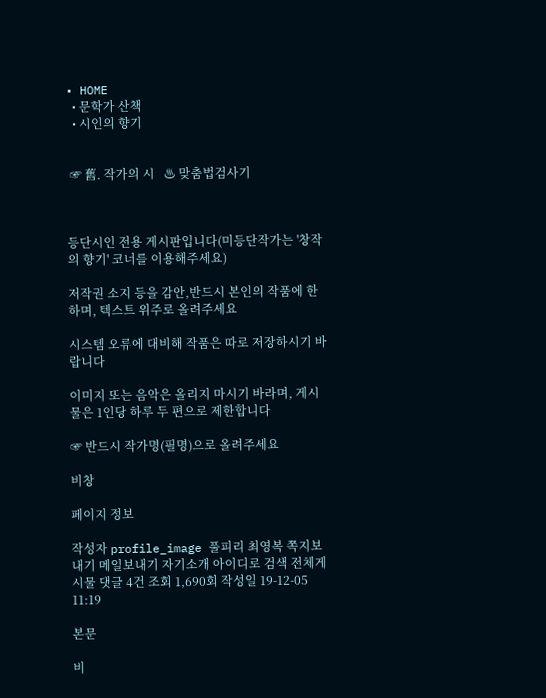• HOME
  • 문학가 산책
  • 시인의 향기


 ☞ 舊. 작가의 시   ♨ 맞춤법검사기



등단시인 전용 게시판입니다(미등단작가는 '창작의 향기' 코너를 이용해주세요)

저작권 소지 등을 감안,반드시 본인의 작품에 한하며, 텍스트 위주로 올려주세요

시스템 오류에 대비해 작품은 따로 저장하시기 바랍니다

이미지 또는 음악은 올리지 마시기 바라며, 게시물은 1인당 하루 두 편으로 제한합니다

☞ 반드시 작가명(필명)으로 올려주세요

비창

페이지 정보

작성자 profile_image 풀피리 최영복 쪽지보내기 메일보내기 자기소개 아이디로 검색 전체게시물 댓글 4건 조회 1,690회 작성일 19-12-05 11:19

본문

비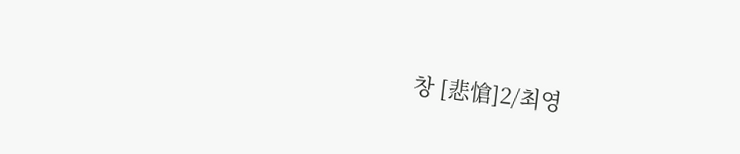창 [悲愴]2/최영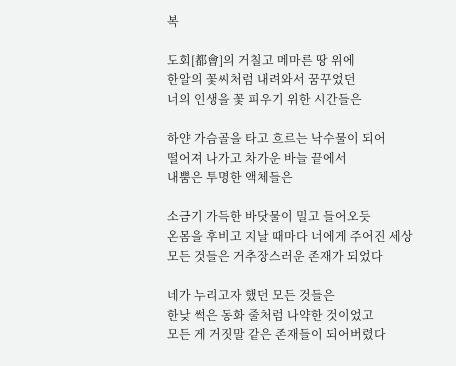복

도회[都會]의 거칠고 메마른 땅 위에
한알의 꽃씨처럼 내려와서 꿈꾸었던
너의 인생을 꽃 피우기 위한 시간들은

하얀 가슴골을 타고 흐르는 낙수물이 되어
떨어져 나가고 차가운 바늘 끝에서
내뿜은 투명한 액체들은

소금기 가득한 바닷물이 밀고 들어오듯
온몸을 후비고 지날 때마다 너에게 주어진 세상
모든 것들은 거추장스러운 존재가 되었다

네가 누리고자 했던 모든 것들은
한낮 썩은 동화 줄처럼 나약한 것이었고
모든 게 거짓말 같은 존재들이 되어버렸다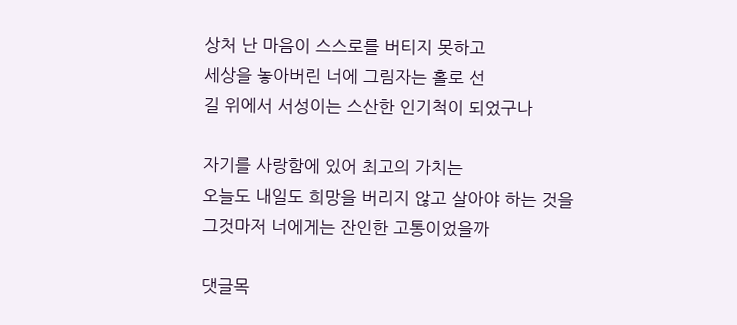상처 난 마음이 스스로를 버티지 못하고
세상을 놓아버린 너에 그림자는 홀로 선
길 위에서 서성이는 스산한 인기척이 되었구나

자기를 사랑함에 있어 최고의 가치는
오늘도 내일도 희망을 버리지 않고 살아야 하는 것을
그것마저 너에게는 잔인한 고통이었을까

댓글목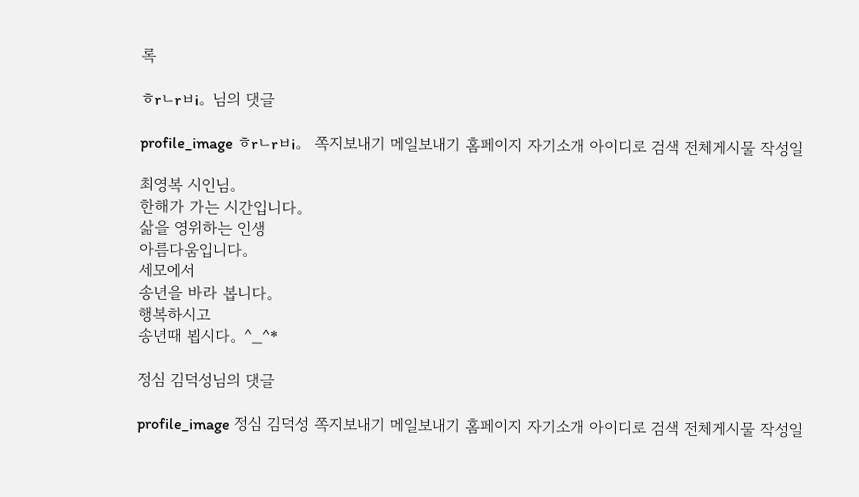록

ㅎrㄴrㅂi。님의 댓글

profile_image ㅎrㄴrㅂi。 쪽지보내기 메일보내기 홈페이지 자기소개 아이디로 검색 전체게시물 작성일

최영복 시인님。
한해가 가는 시간입니다。
삶을 영위하는 인생
아름다움입니다。
세모에서
송년을 바라 봅니다。
행복하시고
송년때 뵙시다。^_^*

정심 김덕성님의 댓글

profile_image 정심 김덕성 쪽지보내기 메일보내기 홈페이지 자기소개 아이디로 검색 전체게시물 작성일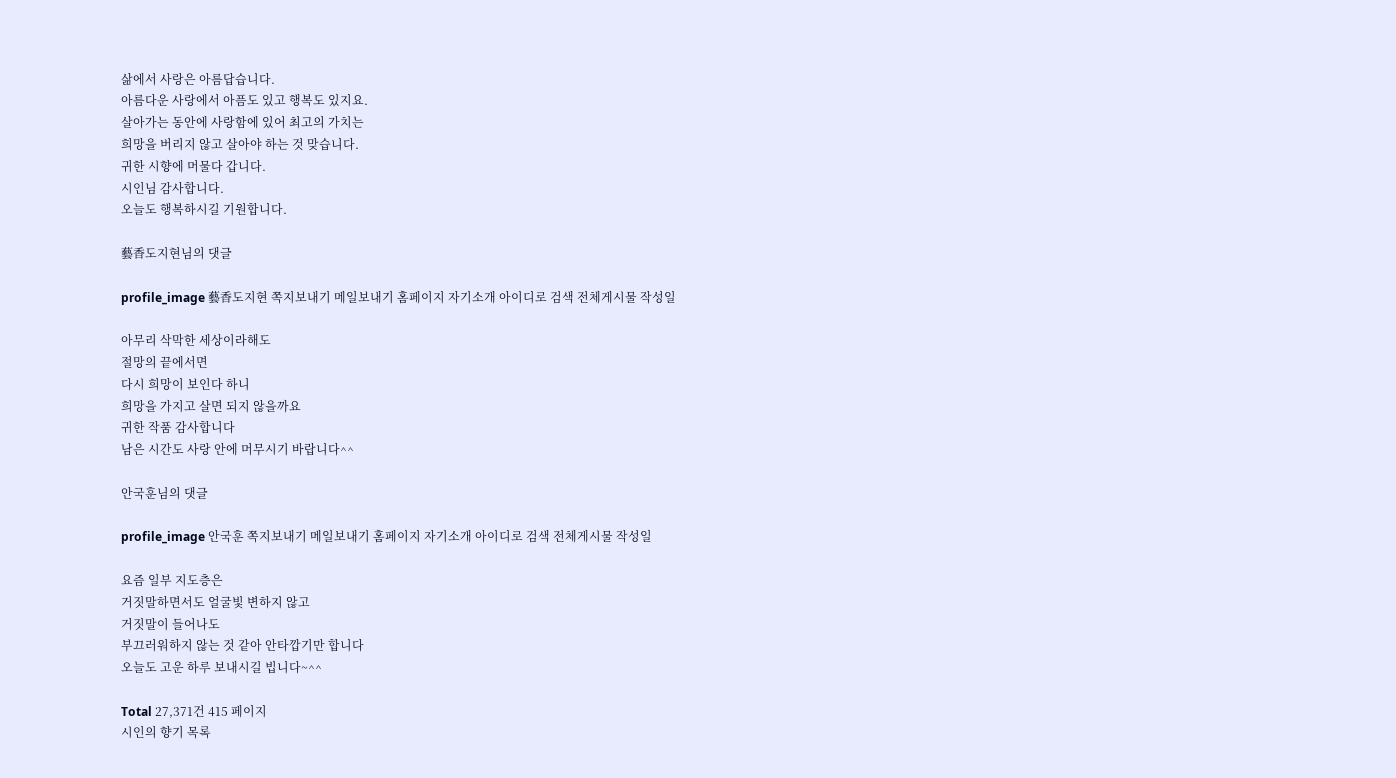삶에서 사랑은 아름답습니다.
아름다운 사랑에서 아픔도 있고 행복도 있지요.
살아가는 동안에 사랑함에 있어 최고의 가치는
희망을 버리지 않고 살아야 하는 것 맞습니다.
귀한 시향에 머물다 갑니다.
시인님 감사합니다.
오늘도 행복하시길 기원합니다.

藝香도지현님의 댓글

profile_image 藝香도지현 쪽지보내기 메일보내기 홈페이지 자기소개 아이디로 검색 전체게시물 작성일

아무리 삭막한 세상이라해도
절망의 끝에서면
다시 희망이 보인다 하니
희망을 가지고 살면 되지 않을까요
귀한 작품 감사합니다
남은 시간도 사랑 안에 머무시기 바랍니다^^

안국훈님의 댓글

profile_image 안국훈 쪽지보내기 메일보내기 홈페이지 자기소개 아이디로 검색 전체게시물 작성일

요즘 일부 지도층은
거짓말하면서도 얼굴빛 변하지 않고
거짓말이 들어나도
부끄러워하지 않는 것 같아 안타깝기만 합니다
오늘도 고운 하루 보내시길 빕니다~^^

Total 27,371건 415 페이지
시인의 향기 목록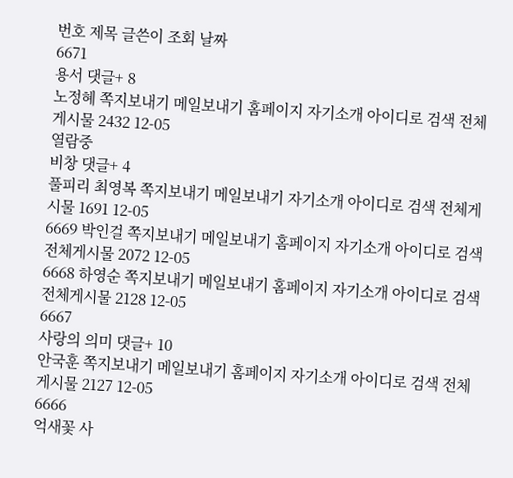번호 제목 글쓴이 조회 날짜
6671
용서 댓글+ 8
노정혜 쪽지보내기 메일보내기 홈페이지 자기소개 아이디로 검색 전체게시물 2432 12-05
열람중
비창 댓글+ 4
풀피리 최영복 쪽지보내기 메일보내기 자기소개 아이디로 검색 전체게시물 1691 12-05
6669 박인걸 쪽지보내기 메일보내기 홈페이지 자기소개 아이디로 검색 전체게시물 2072 12-05
6668 하영순 쪽지보내기 메일보내기 홈페이지 자기소개 아이디로 검색 전체게시물 2128 12-05
6667
사랑의 의미 댓글+ 10
안국훈 쪽지보내기 메일보내기 홈페이지 자기소개 아이디로 검색 전체게시물 2127 12-05
6666
억새꽃 사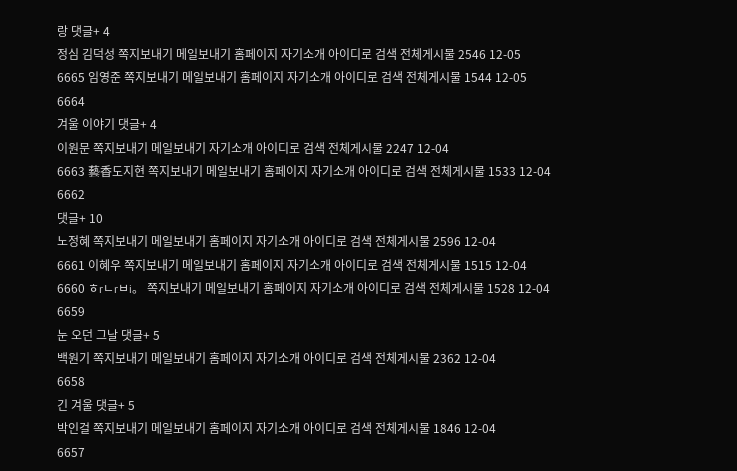랑 댓글+ 4
정심 김덕성 쪽지보내기 메일보내기 홈페이지 자기소개 아이디로 검색 전체게시물 2546 12-05
6665 임영준 쪽지보내기 메일보내기 홈페이지 자기소개 아이디로 검색 전체게시물 1544 12-05
6664
겨울 이야기 댓글+ 4
이원문 쪽지보내기 메일보내기 자기소개 아이디로 검색 전체게시물 2247 12-04
6663 藝香도지현 쪽지보내기 메일보내기 홈페이지 자기소개 아이디로 검색 전체게시물 1533 12-04
6662
댓글+ 10
노정혜 쪽지보내기 메일보내기 홈페이지 자기소개 아이디로 검색 전체게시물 2596 12-04
6661 이혜우 쪽지보내기 메일보내기 홈페이지 자기소개 아이디로 검색 전체게시물 1515 12-04
6660 ㅎrㄴrㅂi。 쪽지보내기 메일보내기 홈페이지 자기소개 아이디로 검색 전체게시물 1528 12-04
6659
눈 오던 그날 댓글+ 5
백원기 쪽지보내기 메일보내기 홈페이지 자기소개 아이디로 검색 전체게시물 2362 12-04
6658
긴 겨울 댓글+ 5
박인걸 쪽지보내기 메일보내기 홈페이지 자기소개 아이디로 검색 전체게시물 1846 12-04
6657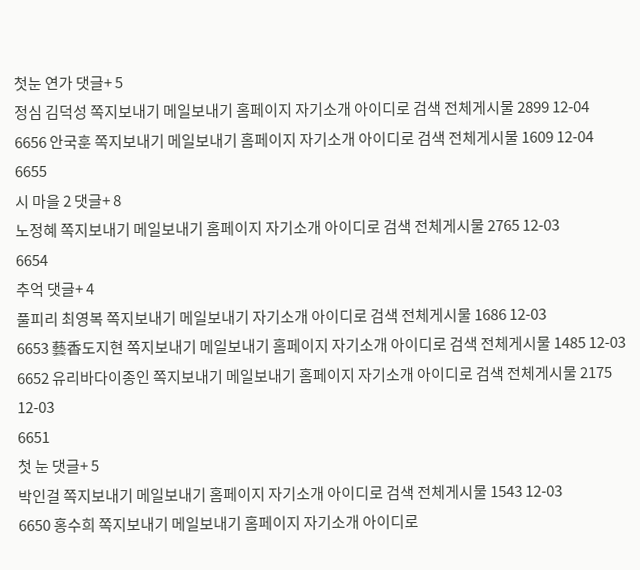첫눈 연가 댓글+ 5
정심 김덕성 쪽지보내기 메일보내기 홈페이지 자기소개 아이디로 검색 전체게시물 2899 12-04
6656 안국훈 쪽지보내기 메일보내기 홈페이지 자기소개 아이디로 검색 전체게시물 1609 12-04
6655
시 마을 2 댓글+ 8
노정혜 쪽지보내기 메일보내기 홈페이지 자기소개 아이디로 검색 전체게시물 2765 12-03
6654
추억 댓글+ 4
풀피리 최영복 쪽지보내기 메일보내기 자기소개 아이디로 검색 전체게시물 1686 12-03
6653 藝香도지현 쪽지보내기 메일보내기 홈페이지 자기소개 아이디로 검색 전체게시물 1485 12-03
6652 유리바다이종인 쪽지보내기 메일보내기 홈페이지 자기소개 아이디로 검색 전체게시물 2175 12-03
6651
첫 눈 댓글+ 5
박인걸 쪽지보내기 메일보내기 홈페이지 자기소개 아이디로 검색 전체게시물 1543 12-03
6650 홍수희 쪽지보내기 메일보내기 홈페이지 자기소개 아이디로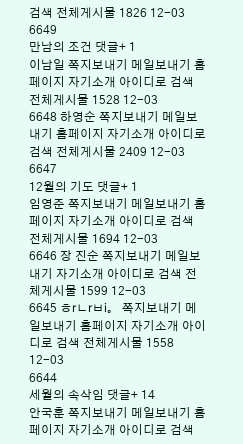검색 전체게시물 1826 12-03
6649
만남의 조건 댓글+ 1
이남일 쪽지보내기 메일보내기 홈페이지 자기소개 아이디로 검색 전체게시물 1528 12-03
6648 하영순 쪽지보내기 메일보내기 홈페이지 자기소개 아이디로 검색 전체게시물 2409 12-03
6647
12월의 기도 댓글+ 1
임영준 쪽지보내기 메일보내기 홈페이지 자기소개 아이디로 검색 전체게시물 1694 12-03
6646 장 진순 쪽지보내기 메일보내기 자기소개 아이디로 검색 전체게시물 1599 12-03
6645 ㅎrㄴrㅂi。 쪽지보내기 메일보내기 홈페이지 자기소개 아이디로 검색 전체게시물 1558 12-03
6644
세월의 속삭임 댓글+ 14
안국훈 쪽지보내기 메일보내기 홈페이지 자기소개 아이디로 검색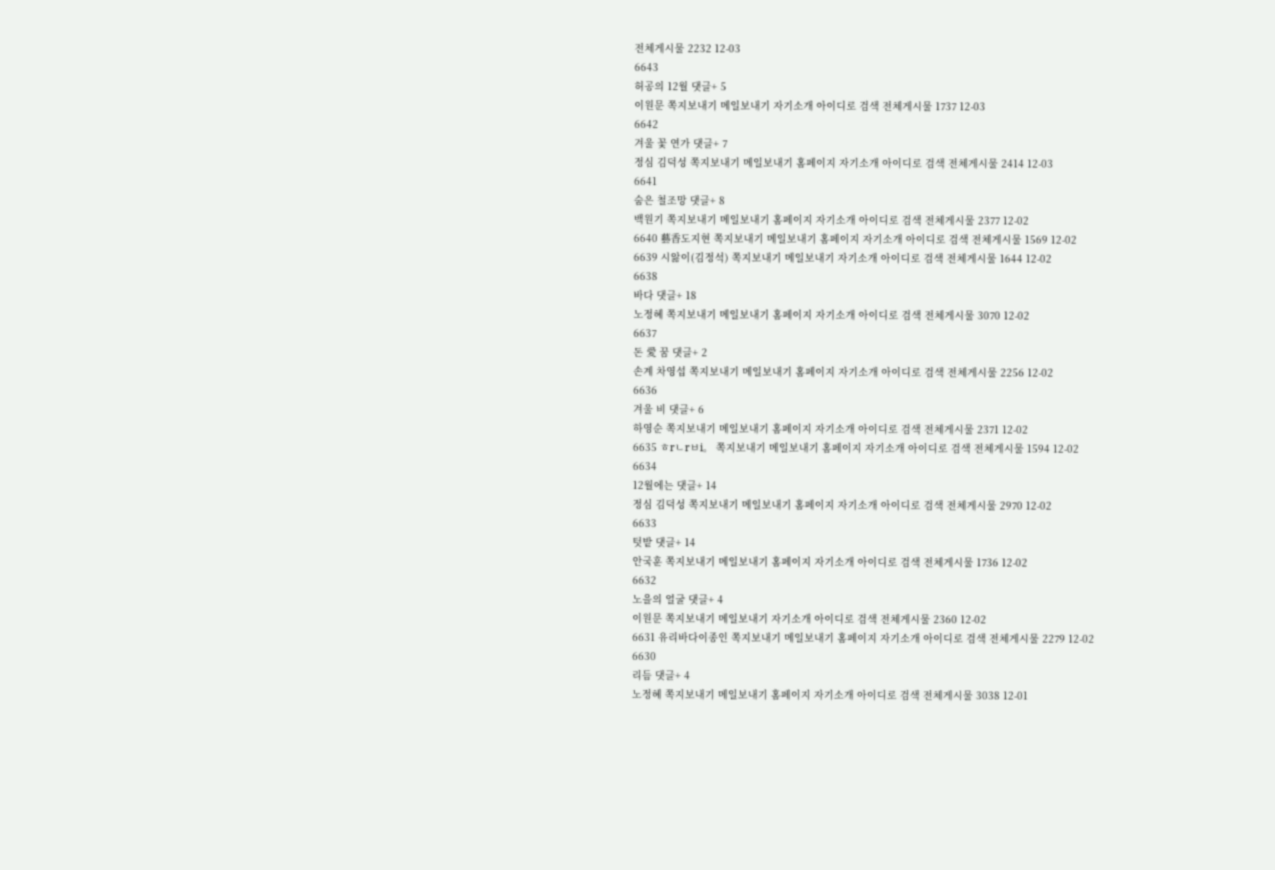전체게시물 2232 12-03
6643
허공의 12월 댓글+ 5
이원문 쪽지보내기 메일보내기 자기소개 아이디로 검색 전체게시물 1737 12-03
6642
겨울 꽃 연가 댓글+ 7
정심 김덕성 쪽지보내기 메일보내기 홈페이지 자기소개 아이디로 검색 전체게시물 2414 12-03
6641
숨은 철조망 댓글+ 8
백원기 쪽지보내기 메일보내기 홈페이지 자기소개 아이디로 검색 전체게시물 2377 12-02
6640 藝香도지현 쪽지보내기 메일보내기 홈페이지 자기소개 아이디로 검색 전체게시물 1569 12-02
6639 시앓이(김정석) 쪽지보내기 메일보내기 자기소개 아이디로 검색 전체게시물 1644 12-02
6638
바다 댓글+ 18
노정혜 쪽지보내기 메일보내기 홈페이지 자기소개 아이디로 검색 전체게시물 3070 12-02
6637
돈 愛 꿈 댓글+ 2
손계 차영섭 쪽지보내기 메일보내기 홈페이지 자기소개 아이디로 검색 전체게시물 2256 12-02
6636
겨울 비 댓글+ 6
하영순 쪽지보내기 메일보내기 홈페이지 자기소개 아이디로 검색 전체게시물 2371 12-02
6635 ㅎrㄴrㅂi。 쪽지보내기 메일보내기 홈페이지 자기소개 아이디로 검색 전체게시물 1594 12-02
6634
12월에는 댓글+ 14
정심 김덕성 쪽지보내기 메일보내기 홈페이지 자기소개 아이디로 검색 전체게시물 2970 12-02
6633
텃밭 댓글+ 14
안국훈 쪽지보내기 메일보내기 홈페이지 자기소개 아이디로 검색 전체게시물 1736 12-02
6632
노을의 얼굴 댓글+ 4
이원문 쪽지보내기 메일보내기 자기소개 아이디로 검색 전체게시물 2360 12-02
6631 유리바다이종인 쪽지보내기 메일보내기 홈페이지 자기소개 아이디로 검색 전체게시물 2279 12-02
6630
리듬 댓글+ 4
노정혜 쪽지보내기 메일보내기 홈페이지 자기소개 아이디로 검색 전체게시물 3038 12-01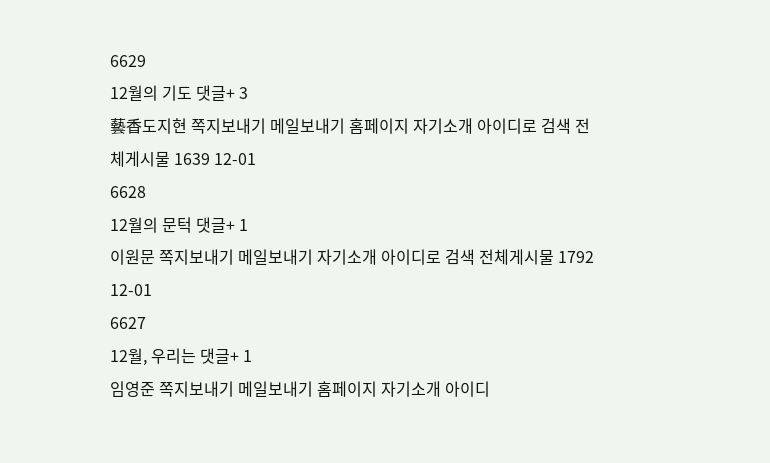6629
12월의 기도 댓글+ 3
藝香도지현 쪽지보내기 메일보내기 홈페이지 자기소개 아이디로 검색 전체게시물 1639 12-01
6628
12월의 문턱 댓글+ 1
이원문 쪽지보내기 메일보내기 자기소개 아이디로 검색 전체게시물 1792 12-01
6627
12월, 우리는 댓글+ 1
임영준 쪽지보내기 메일보내기 홈페이지 자기소개 아이디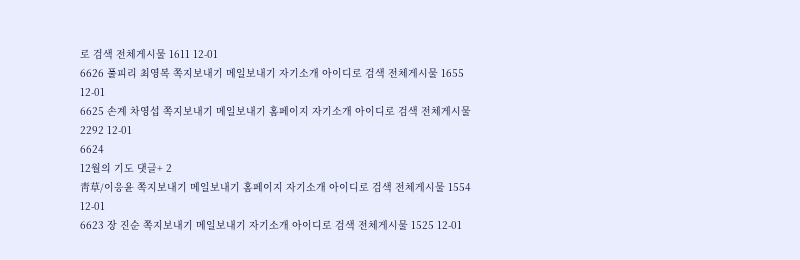로 검색 전체게시물 1611 12-01
6626 풀피리 최영복 쪽지보내기 메일보내기 자기소개 아이디로 검색 전체게시물 1655 12-01
6625 손계 차영섭 쪽지보내기 메일보내기 홈페이지 자기소개 아이디로 검색 전체게시물 2292 12-01
6624
12월의 기도 댓글+ 2
靑草/이응윤 쪽지보내기 메일보내기 홈페이지 자기소개 아이디로 검색 전체게시물 1554 12-01
6623 장 진순 쪽지보내기 메일보내기 자기소개 아이디로 검색 전체게시물 1525 12-01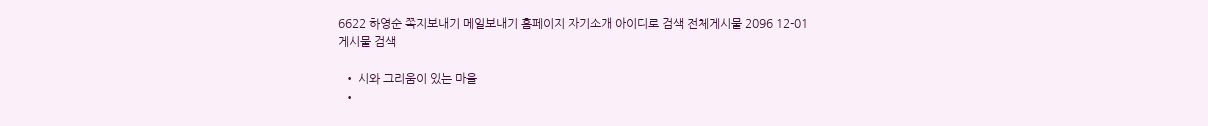6622 하영순 쪽지보내기 메일보내기 홈페이지 자기소개 아이디로 검색 전체게시물 2096 12-01
게시물 검색

  • 시와 그리움이 있는 마을
  •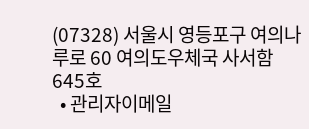(07328) 서울시 영등포구 여의나루로 60 여의도우체국 사서함 645호
  • 관리자이메일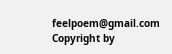feelpoem@gmail.com
Copyright by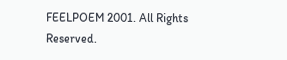FEELPOEM 2001. All Rights Reserved.